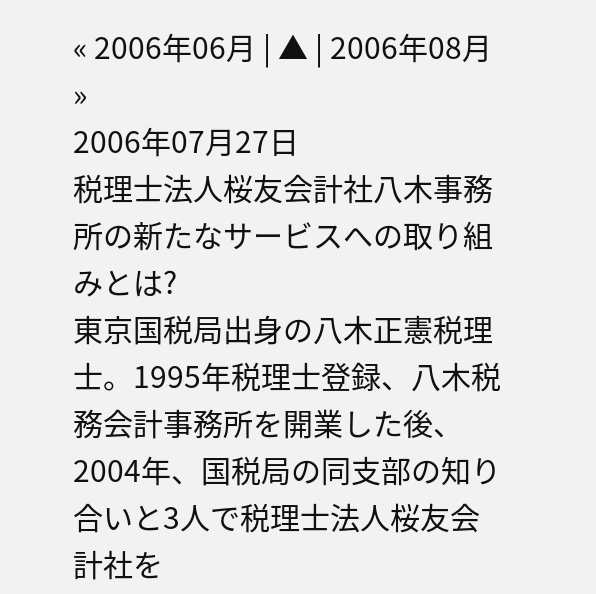« 2006年06月 | ▲ | 2006年08月 »
2006年07月27日
税理士法人桜友会計社八木事務所の新たなサービスへの取り組みとは?
東京国税局出身の八木正憲税理士。1995年税理士登録、八木税務会計事務所を開業した後、2004年、国税局の同支部の知り合いと3人で税理士法人桜友会計社を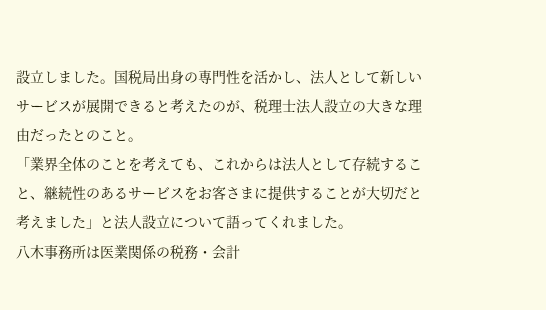設立しました。国税局出身の専門性を活かし、法人として新しいサービスが展開できると考えたのが、税理士法人設立の大きな理由だったとのこと。
「業界全体のことを考えても、これからは法人として存続すること、継続性のあるサービスをお客さまに提供することが大切だと考えました」と法人設立について語ってくれました。
八木事務所は医業関係の税務・会計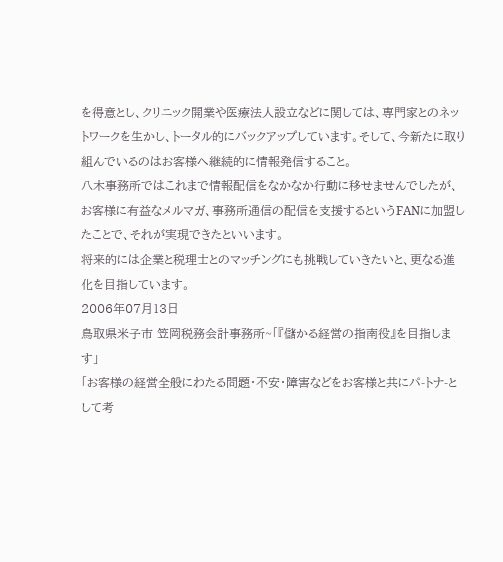を得意とし、クリニック開業や医療法人設立などに関しては、専門家とのネットワークを生かし、トータル的にバックアップしています。そして、今新たに取り組んでいるのはお客様へ継続的に情報発信すること。
八木事務所ではこれまで情報配信をなかなか行動に移せませんでしたが、お客様に有益なメルマガ、事務所通信の配信を支援するというFANに加盟したことで、それが実現できたといいます。
将来的には企業と税理士とのマッチングにも挑戦していきたいと、更なる進化を目指しています。
2006年07月13日
鳥取県米子市 笠岡税務会計事務所~「『儲かる経営の指南役』を目指します」
「お客様の経営全般にわたる問題・不安・障害などをお客様と共にパ-トナ-として考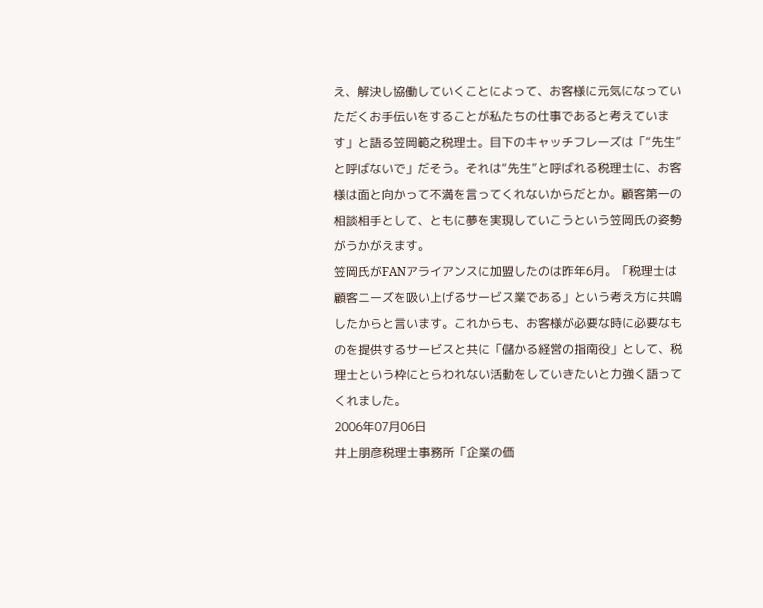え、解決し協働していくことによって、お客様に元気になっていただくお手伝いをすることが私たちの仕事であると考えています」と語る笠岡範之税理士。目下のキャッチフレーズは「“先生”と呼ばないで」だそう。それは“先生”と呼ばれる税理士に、お客様は面と向かって不満を言ってくれないからだとか。顧客第一の相談相手として、ともに夢を実現していこうという笠岡氏の姿勢がうかがえます。
笠岡氏がFANアライアンスに加盟したのは昨年6月。「税理士は顧客ニーズを吸い上げるサービス業である」という考え方に共鳴したからと言います。これからも、お客様が必要な時に必要なものを提供するサービスと共に「儲かる経営の指南役」として、税理士という枠にとらわれない活動をしていきたいと力強く語ってくれました。
2006年07月06日
井上朋彦税理士事務所「企業の価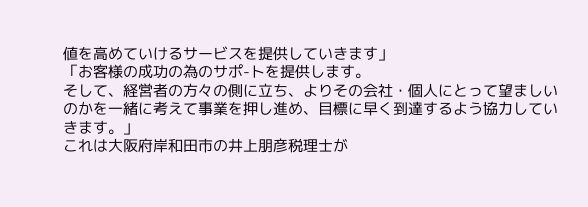値を高めていけるサービスを提供していきます」
「お客様の成功の為のサポ-トを提供します。
そして、経営者の方々の側に立ち、よりその会社・個人にとって望ましいのかを一緒に考えて事業を押し進め、目標に早く到達するよう協力していきます。」
これは大阪府岸和田市の井上朋彦税理士が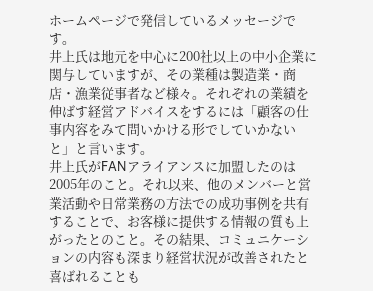ホームページで発信しているメッセージです。
井上氏は地元を中心に200社以上の中小企業に関与していますが、その業種は製造業・商店・漁業従事者など様々。それぞれの業績を伸ばす経営アドバイスをするには「顧客の仕事内容をみて問いかける形でしていかないと」と言います。
井上氏がFANアライアンスに加盟したのは2005年のこと。それ以来、他のメンバーと営業活動や日常業務の方法での成功事例を共有することで、お客様に提供する情報の質も上がったとのこと。その結果、コミュニケーションの内容も深まり経営状況が改善されたと喜ばれることも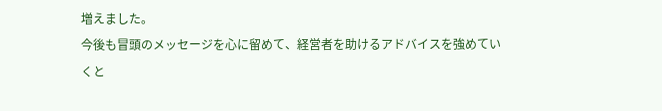増えました。
今後も冒頭のメッセージを心に留めて、経営者を助けるアドバイスを強めていくと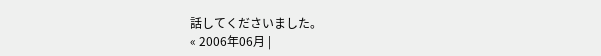話してくださいました。
« 2006年06月 |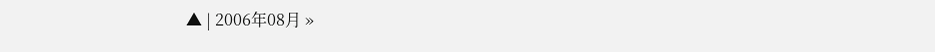▲ | 2006年08月 »